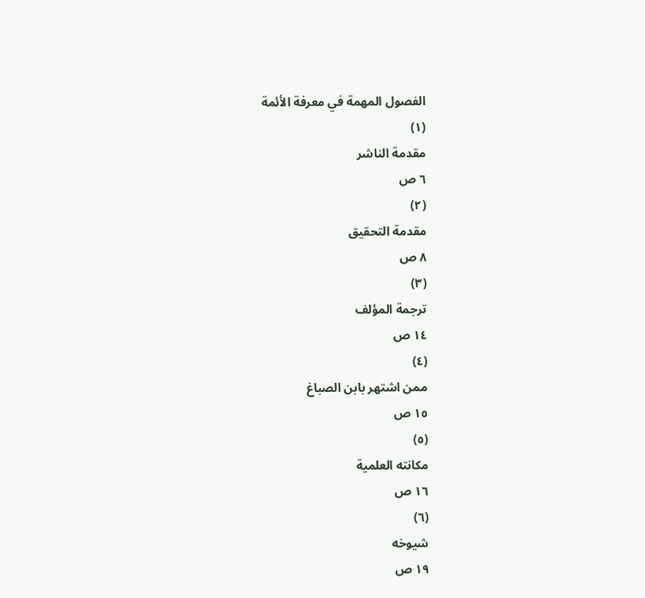الفصول المهمة في معرفة الأئمة
(١)
مقدمة الناشر
٦ ص
(٢)
مقدمة التحقيق
٨ ص
(٣)
ترجمة المؤلف
١٤ ص
(٤)
ممن اشتهر بابن الصباغ
١٥ ص
(٥)
مكانته العلمية
١٦ ص
(٦)
شيوخه
١٩ ص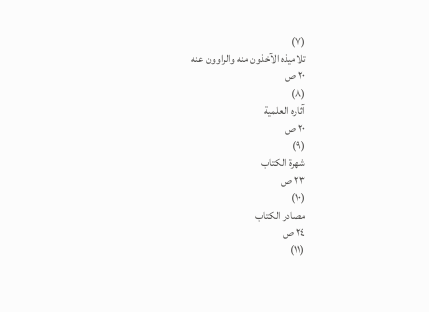(٧)
تلاميذه الآخذون منه والراوون عنه
٢٠ ص
(٨)
آثاره العلمية
٢٠ ص
(٩)
شهرة الكتاب
٢٣ ص
(١٠)
مصادر الكتاب
٢٤ ص
(١١)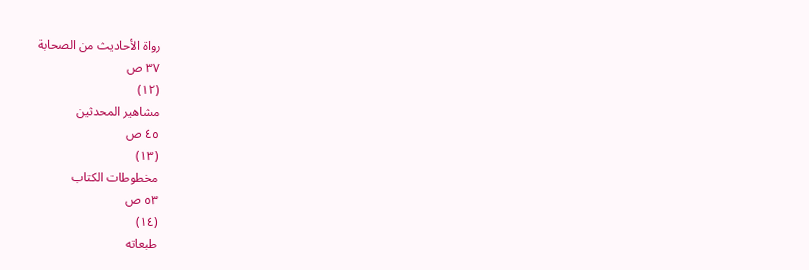رواة الأحاديث من الصحابة
٣٧ ص
(١٢)
مشاهير المحدثين
٤٥ ص
(١٣)
مخطوطات الكتاب
٥٣ ص
(١٤)
طبعاته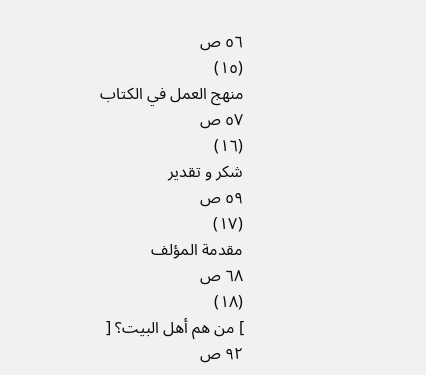٥٦ ص
(١٥)
منهج العمل في الكتاب
٥٧ ص
(١٦)
شكر و تقدير
٥٩ ص
(١٧)
مقدمة المؤلف
٦٨ ص
(١٨)
] من هم أهل البيت؟ [
٩٢ ص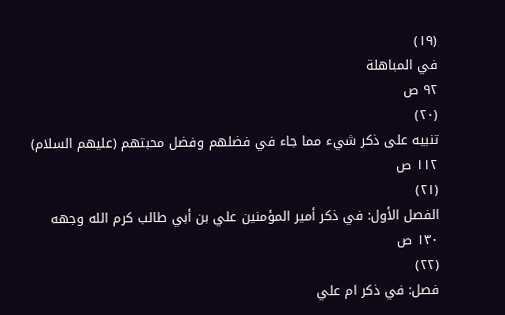(١٩)
في المباهلة
٩٢ ص
(٢٠)
تنبيه على ذكر شيء مما جاء في فضلهم وفضل محبتهم (عليهم السلام)
١١٢ ص
(٢١)
الفصل الأول: في ذكر أمير المؤمنين علي بن أبي طالب كرم الله وجهه
١٣٠ ص
(٢٢)
فصل: في ذكر ام علي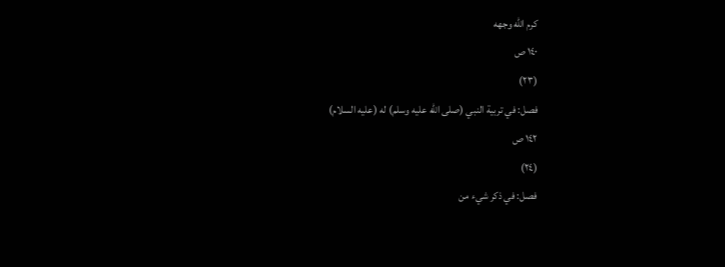كرم الله وجهه
١٤٠ ص
(٢٣)
فصل: في تربية النبي (صلى الله عليه وسلم) له (عليه السلام)
١٤٢ ص
(٢٤)
فصل: في ذكر شيء من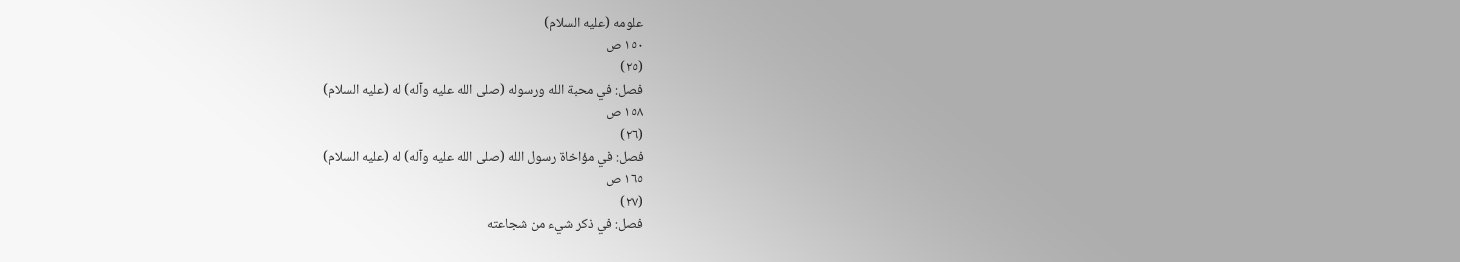علومه (عليه السلام)
١٥٠ ص
(٢٥)
فصل: في محبة الله ورسوله (صلى الله عليه وآله) له (عليه السلام)
١٥٨ ص
(٢٦)
فصل: في مؤاخاة رسول الله (صلى الله عليه وآله) له (عليه السلام)
١٦٥ ص
(٢٧)
فصل: في ذكر شيء من شجاعته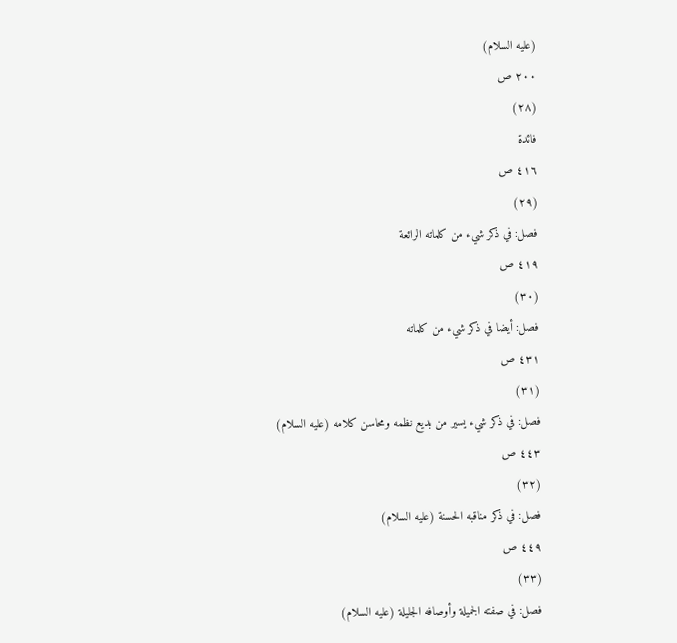(عليه السلام)
٢٠٠ ص
(٢٨)
فائدة
٤١٦ ص
(٢٩)
فصل: في ذكر شيء من كلماته الرائعة
٤١٩ ص
(٣٠)
فصل: أيضا في ذكر شيء من كلماته
٤٣١ ص
(٣١)
فصل: في ذكر شيء يسير من بديع نظمه ومحاسن كلامه (عليه السلام)
٤٤٣ ص
(٣٢)
فصل: في ذكر مناقبه الحسنة (عليه السلام)
٤٤٩ ص
(٣٣)
فصل: في صفته الجميلة وأوصافه الجليلة (عليه السلام)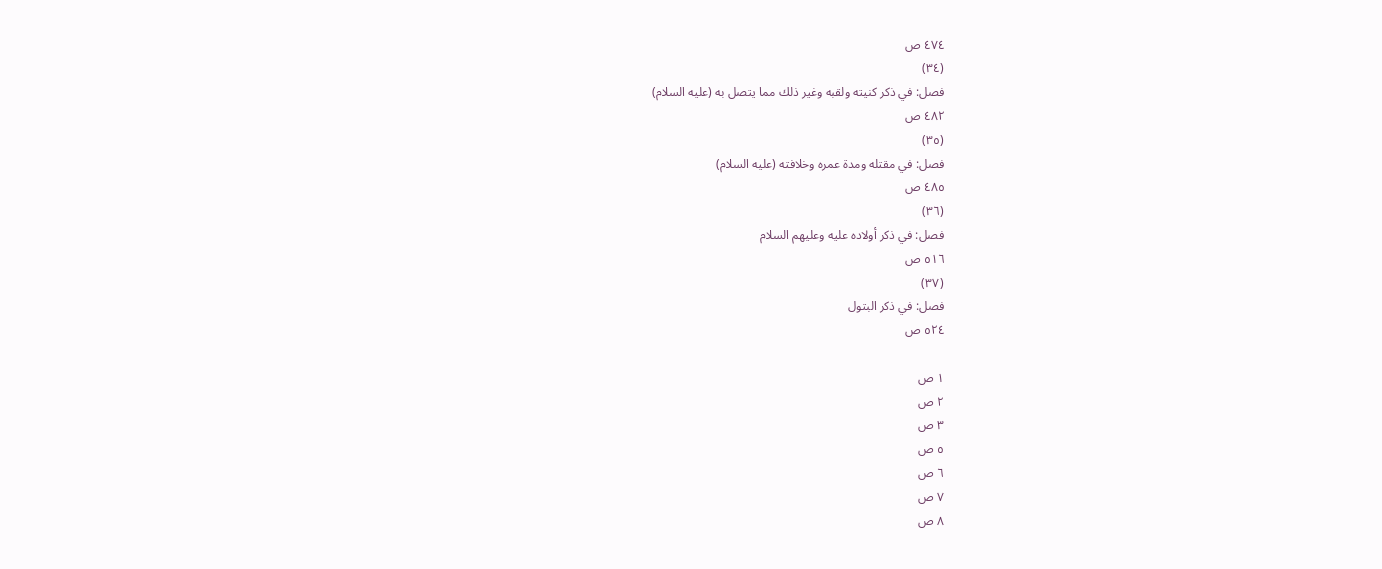٤٧٤ ص
(٣٤)
فصل: في ذكر كنيته ولقبه وغير ذلك مما يتصل به (عليه السلام)
٤٨٢ ص
(٣٥)
فصل: في مقتله ومدة عمره وخلافته (عليه السلام)
٤٨٥ ص
(٣٦)
فصل: في ذكر أولاده عليه وعليهم السلام
٥١٦ ص
(٣٧)
فصل: في ذكر البتول
٥٢٤ ص

١ ص
٢ ص
٣ ص
٥ ص
٦ ص
٧ ص
٨ ص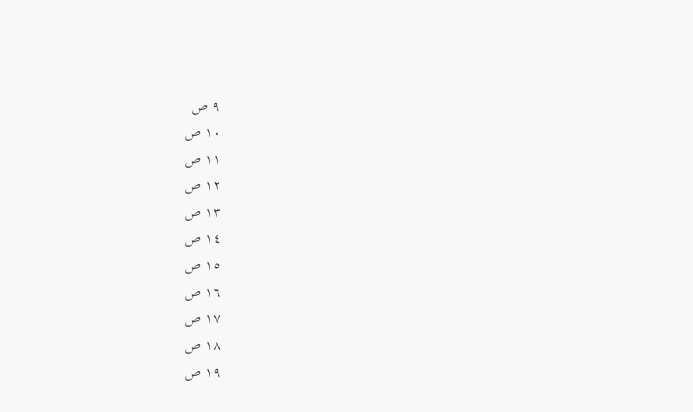٩ ص
١٠ ص
١١ ص
١٢ ص
١٣ ص
١٤ ص
١٥ ص
١٦ ص
١٧ ص
١٨ ص
١٩ ص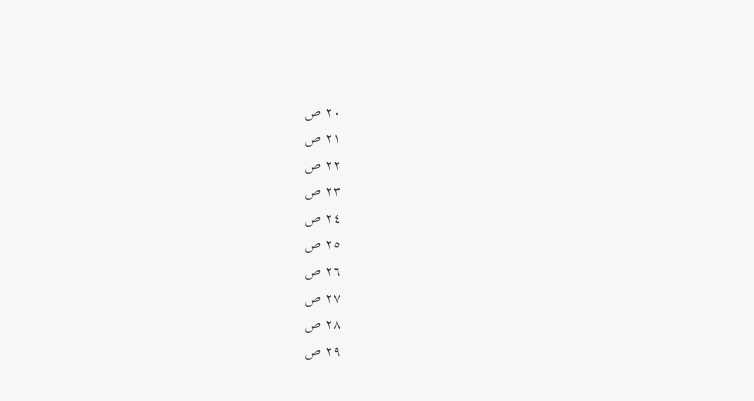٢٠ ص
٢١ ص
٢٢ ص
٢٣ ص
٢٤ ص
٢٥ ص
٢٦ ص
٢٧ ص
٢٨ ص
٢٩ ص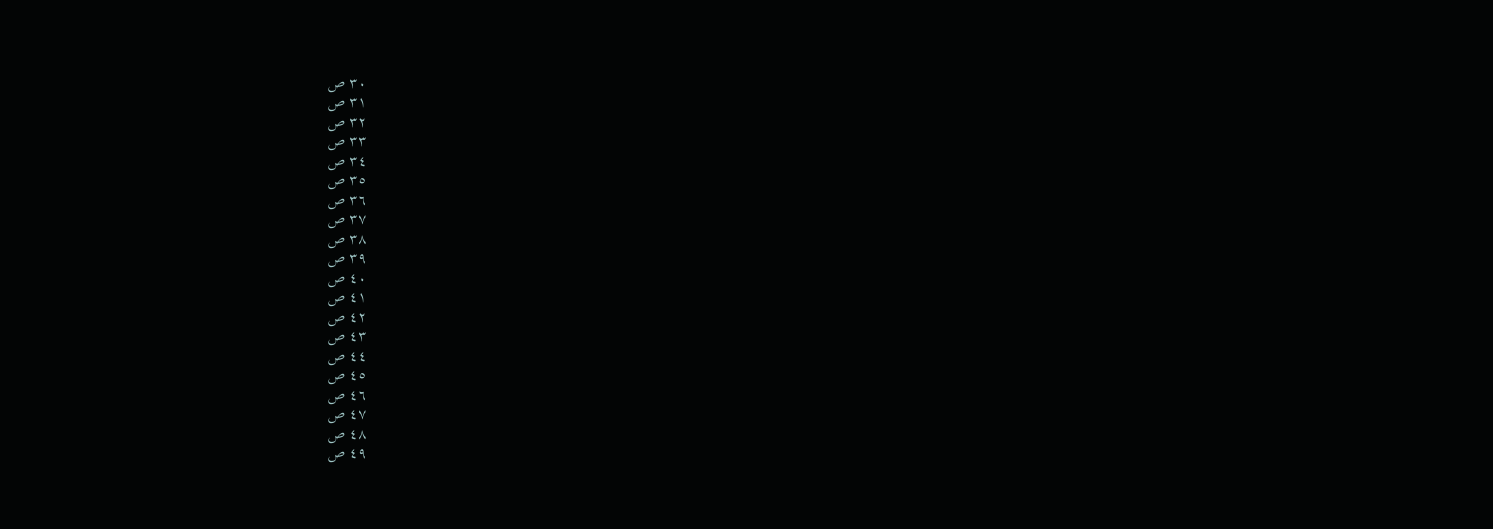٣٠ ص
٣١ ص
٣٢ ص
٣٣ ص
٣٤ ص
٣٥ ص
٣٦ ص
٣٧ ص
٣٨ ص
٣٩ ص
٤٠ ص
٤١ ص
٤٢ ص
٤٣ ص
٤٤ ص
٤٥ ص
٤٦ ص
٤٧ ص
٤٨ ص
٤٩ ص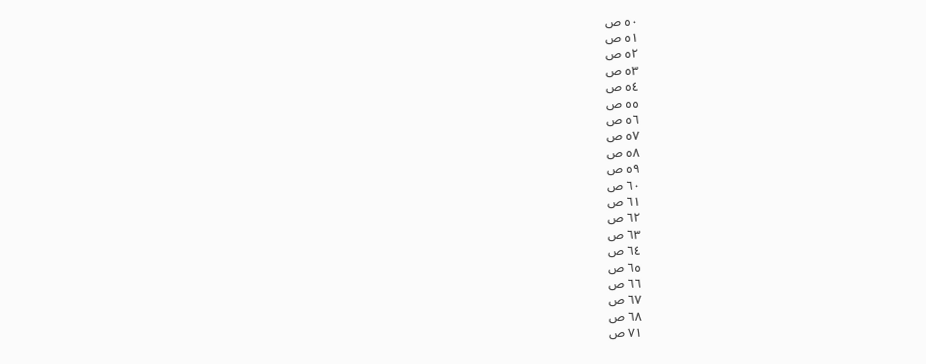٥٠ ص
٥١ ص
٥٢ ص
٥٣ ص
٥٤ ص
٥٥ ص
٥٦ ص
٥٧ ص
٥٨ ص
٥٩ ص
٦٠ ص
٦١ ص
٦٢ ص
٦٣ ص
٦٤ ص
٦٥ ص
٦٦ ص
٦٧ ص
٦٨ ص
٧١ ص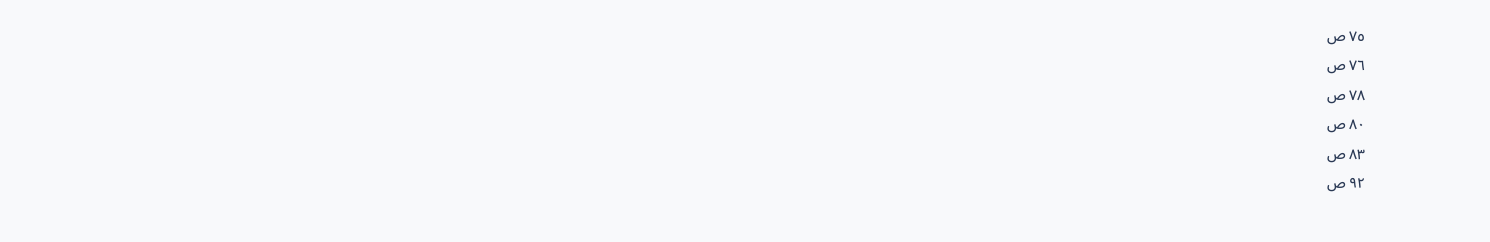٧٥ ص
٧٦ ص
٧٨ ص
٨٠ ص
٨٣ ص
٩٢ ص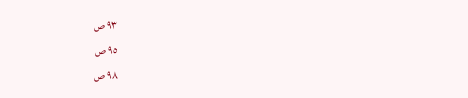٩٣ ص
٩٥ ص
٩٨ ص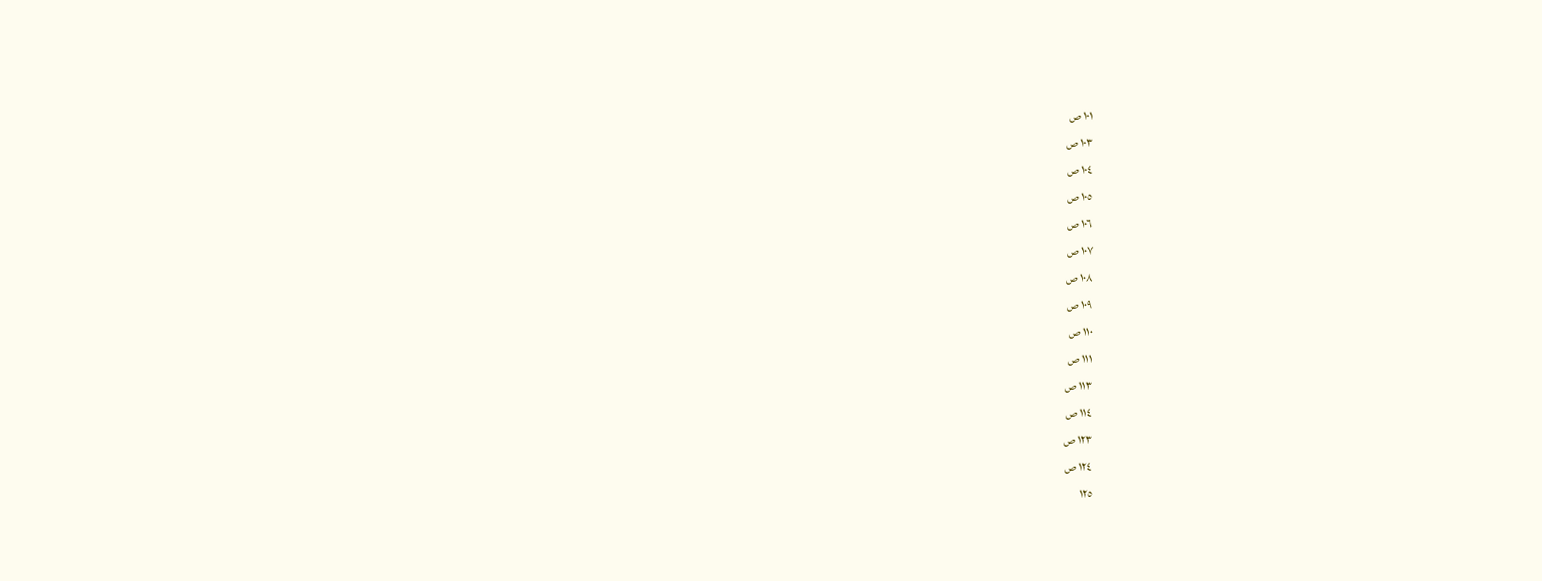١٠١ ص
١٠٣ ص
١٠٤ ص
١٠٥ ص
١٠٦ ص
١٠٧ ص
١٠٨ ص
١٠٩ ص
١١٠ ص
١١١ ص
١١٣ ص
١١٤ ص
١٢٣ ص
١٢٤ ص
١٢٥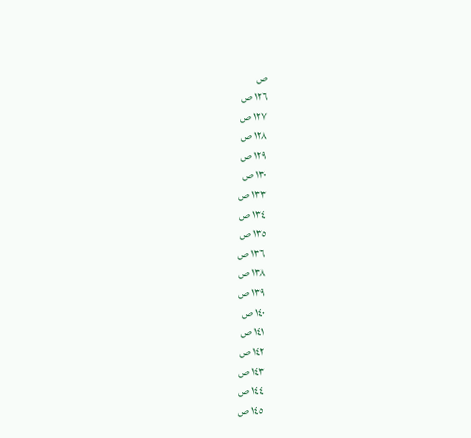ص
١٢٦ ص
١٢٧ ص
١٢٨ ص
١٢٩ ص
١٣٠ ص
١٣٣ ص
١٣٤ ص
١٣٥ ص
١٣٦ ص
١٣٨ ص
١٣٩ ص
١٤٠ ص
١٤١ ص
١٤٢ ص
١٤٣ ص
١٤٤ ص
١٤٥ ص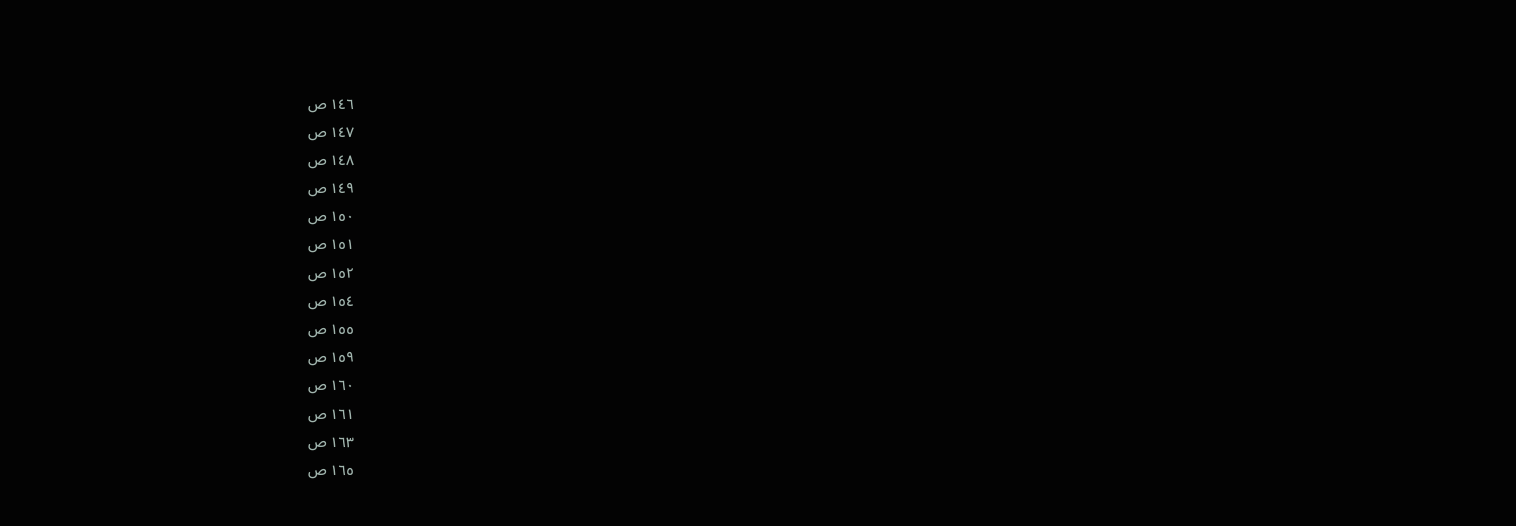١٤٦ ص
١٤٧ ص
١٤٨ ص
١٤٩ ص
١٥٠ ص
١٥١ ص
١٥٢ ص
١٥٤ ص
١٥٥ ص
١٥٩ ص
١٦٠ ص
١٦١ ص
١٦٣ ص
١٦٥ ص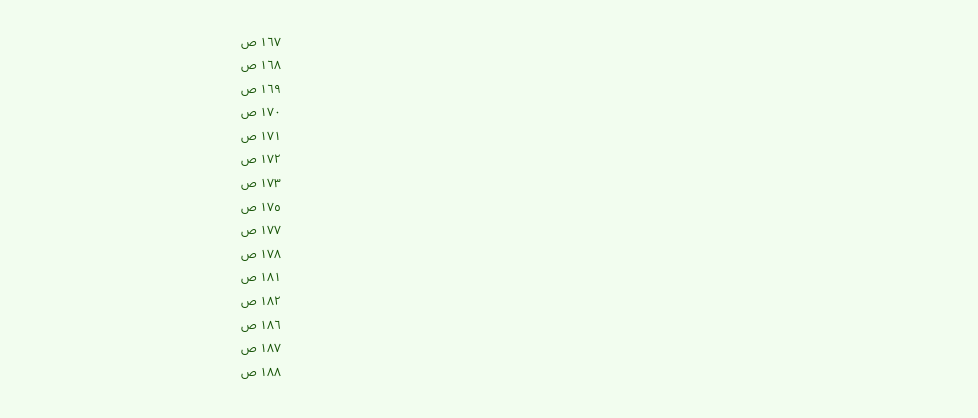١٦٧ ص
١٦٨ ص
١٦٩ ص
١٧٠ ص
١٧١ ص
١٧٢ ص
١٧٣ ص
١٧٥ ص
١٧٧ ص
١٧٨ ص
١٨١ ص
١٨٢ ص
١٨٦ ص
١٨٧ ص
١٨٨ ص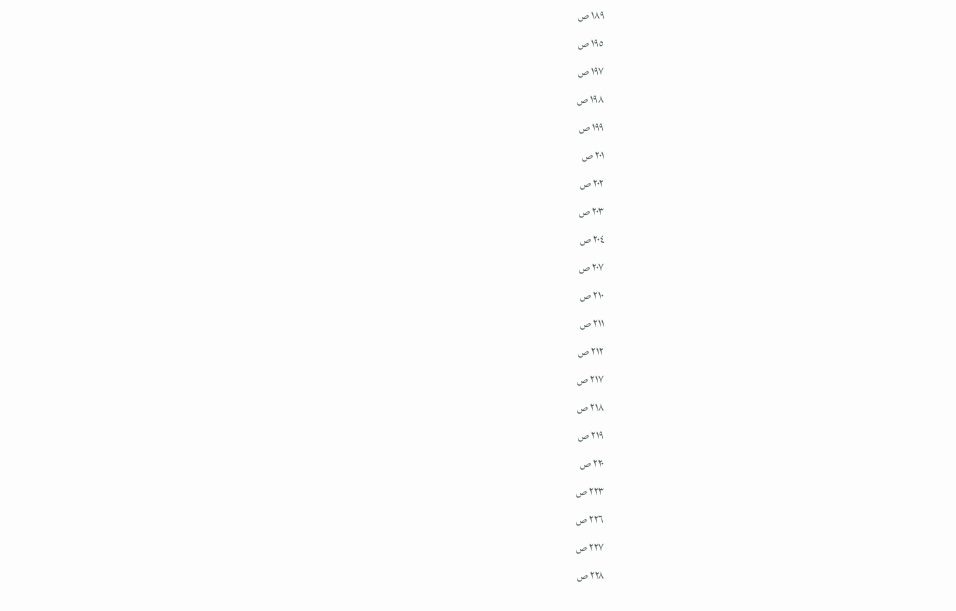١٨٩ ص
١٩٥ ص
١٩٧ ص
١٩٨ ص
١٩٩ ص
٢٠١ ص
٢٠٢ ص
٢٠٣ ص
٢٠٤ ص
٢٠٧ ص
٢١٠ ص
٢١١ ص
٢١٢ ص
٢١٧ ص
٢١٨ ص
٢١٩ ص
٢٢٠ ص
٢٢٣ ص
٢٢٦ ص
٢٢٧ ص
٢٢٨ ص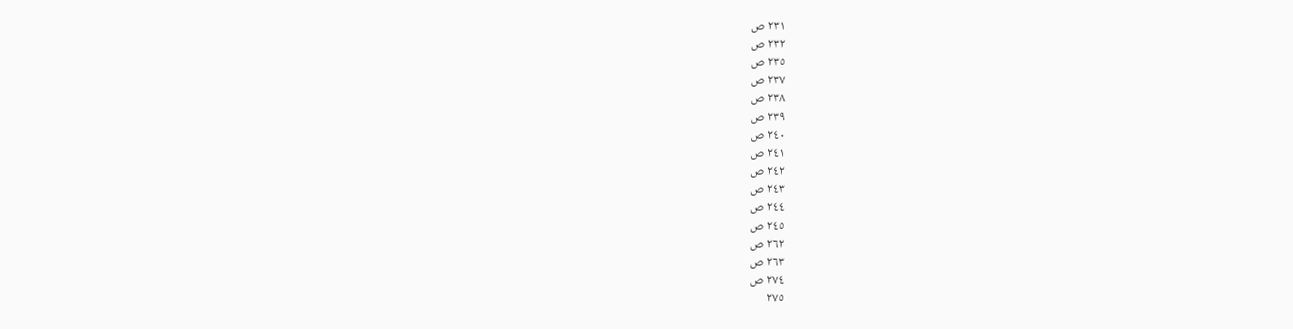٢٣١ ص
٢٣٢ ص
٢٣٥ ص
٢٣٧ ص
٢٣٨ ص
٢٣٩ ص
٢٤٠ ص
٢٤١ ص
٢٤٢ ص
٢٤٣ ص
٢٤٤ ص
٢٤٥ ص
٢٦٢ ص
٢٦٣ ص
٢٧٤ ص
٢٧٥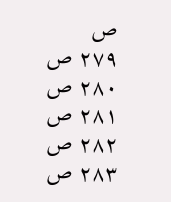ص
٢٧٩ ص
٢٨٠ ص
٢٨١ ص
٢٨٢ ص
٢٨٣ ص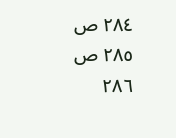٢٨٤ ص
٢٨٥ ص
٢٨٦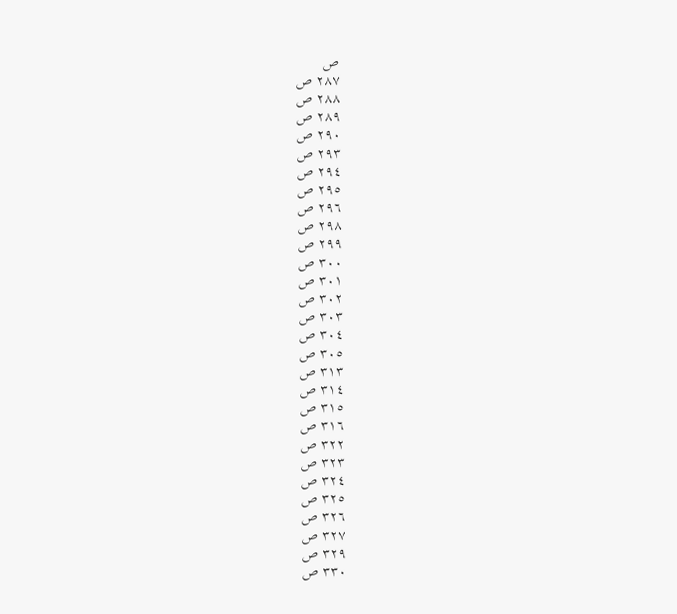ص
٢٨٧ ص
٢٨٨ ص
٢٨٩ ص
٢٩٠ ص
٢٩٣ ص
٢٩٤ ص
٢٩٥ ص
٢٩٦ ص
٢٩٨ ص
٢٩٩ ص
٣٠٠ ص
٣٠١ ص
٣٠٢ ص
٣٠٣ ص
٣٠٤ ص
٣٠٥ ص
٣١٣ ص
٣١٤ ص
٣١٥ ص
٣١٦ ص
٣٢٢ ص
٣٢٣ ص
٣٢٤ ص
٣٢٥ ص
٣٢٦ ص
٣٢٧ ص
٣٢٩ ص
٣٣٠ ص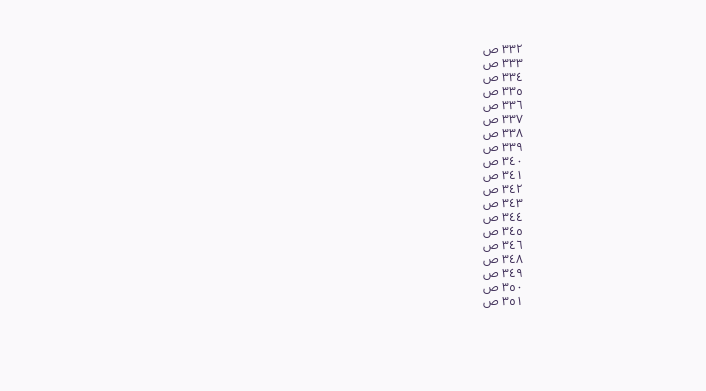٣٣٢ ص
٣٣٣ ص
٣٣٤ ص
٣٣٥ ص
٣٣٦ ص
٣٣٧ ص
٣٣٨ ص
٣٣٩ ص
٣٤٠ ص
٣٤١ ص
٣٤٢ ص
٣٤٣ ص
٣٤٤ ص
٣٤٥ ص
٣٤٦ ص
٣٤٨ ص
٣٤٩ ص
٣٥٠ ص
٣٥١ ص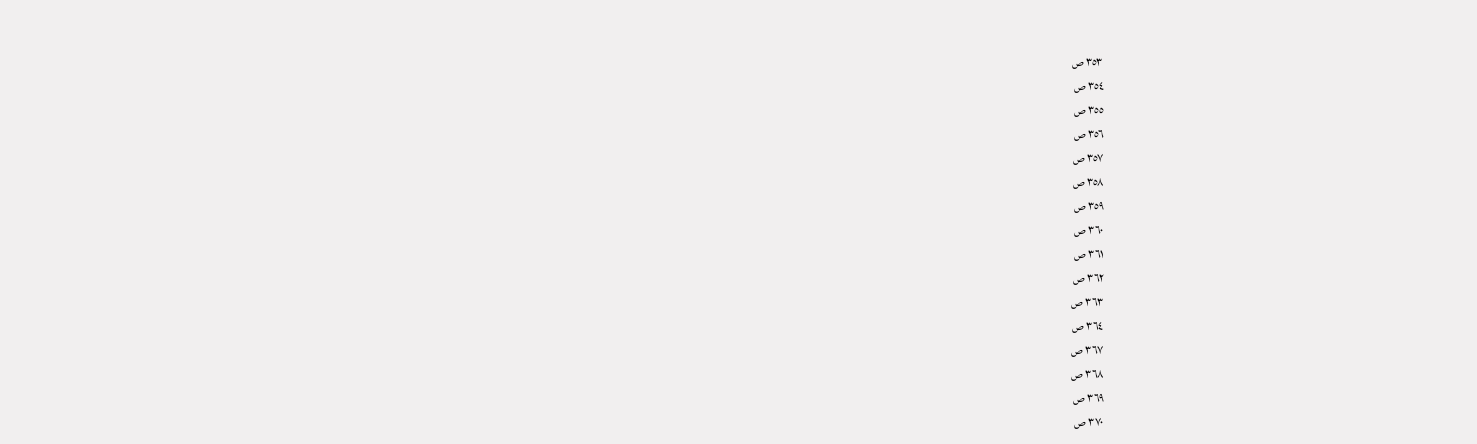٣٥٣ ص
٣٥٤ ص
٣٥٥ ص
٣٥٦ ص
٣٥٧ ص
٣٥٨ ص
٣٥٩ ص
٣٦٠ ص
٣٦١ ص
٣٦٢ ص
٣٦٣ ص
٣٦٤ ص
٣٦٧ ص
٣٦٨ ص
٣٦٩ ص
٣٧٠ ص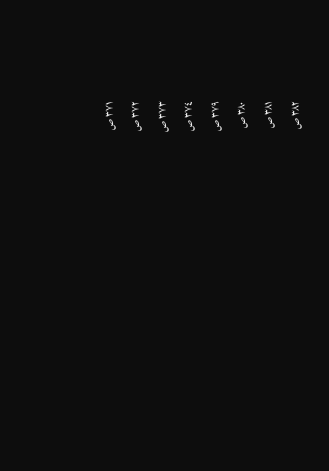٣٧١ ص
٣٧٢ ص
٣٧٣ ص
٣٧٤ ص
٣٧٩ ص
٣٨٠ ص
٣٨١ ص
٣٨٢ ص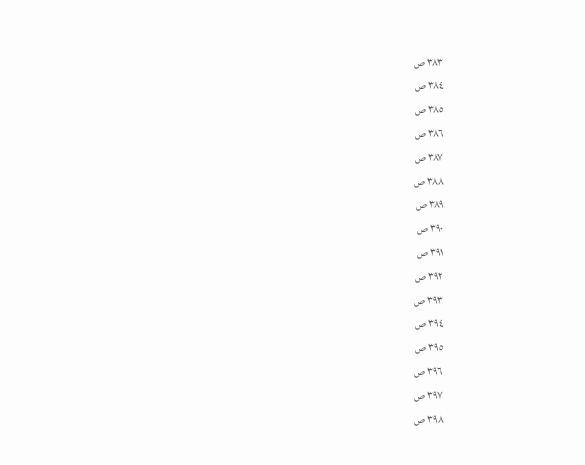٣٨٣ ص
٣٨٤ ص
٣٨٥ ص
٣٨٦ ص
٣٨٧ ص
٣٨٨ ص
٣٨٩ ص
٣٩٠ ص
٣٩١ ص
٣٩٢ ص
٣٩٣ ص
٣٩٤ ص
٣٩٥ ص
٣٩٦ ص
٣٩٧ ص
٣٩٨ ص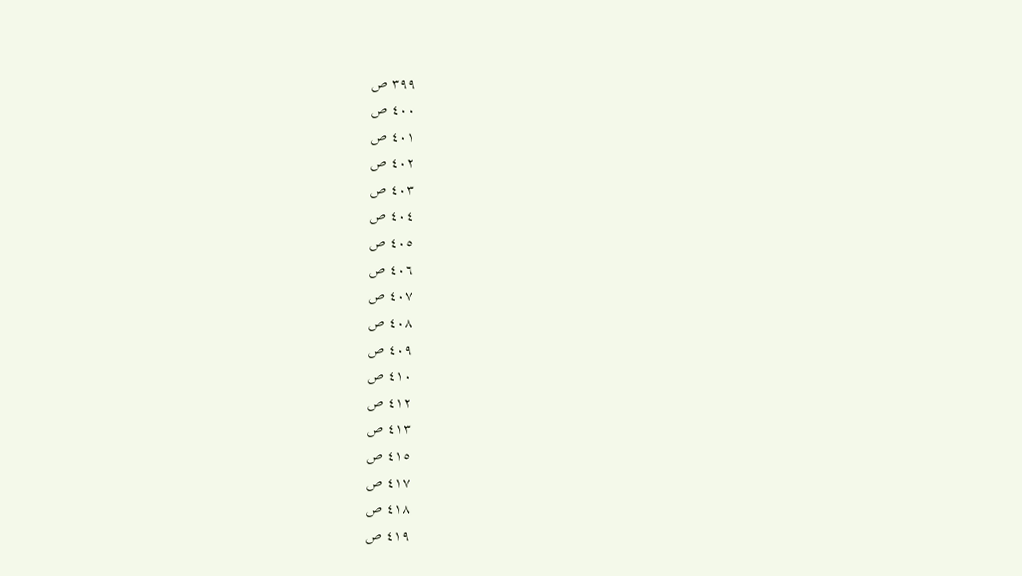٣٩٩ ص
٤٠٠ ص
٤٠١ ص
٤٠٢ ص
٤٠٣ ص
٤٠٤ ص
٤٠٥ ص
٤٠٦ ص
٤٠٧ ص
٤٠٨ ص
٤٠٩ ص
٤١٠ ص
٤١٢ ص
٤١٣ ص
٤١٥ ص
٤١٧ ص
٤١٨ ص
٤١٩ ص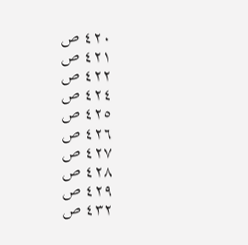٤٢٠ ص
٤٢١ ص
٤٢٢ ص
٤٢٤ ص
٤٢٥ ص
٤٢٦ ص
٤٢٧ ص
٤٢٨ ص
٤٢٩ ص
٤٣٢ ص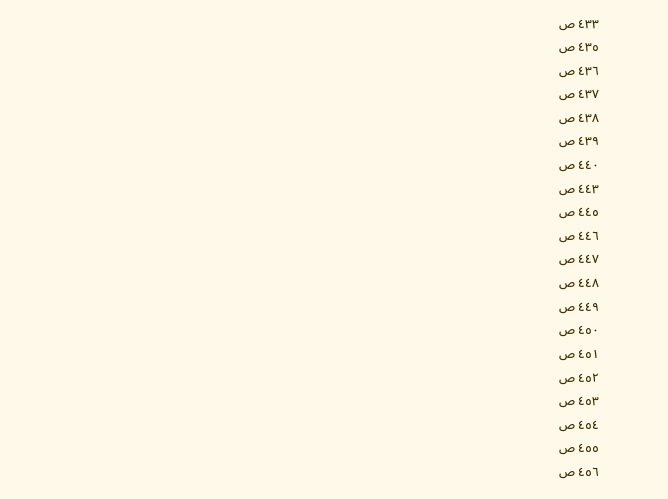٤٣٣ ص
٤٣٥ ص
٤٣٦ ص
٤٣٧ ص
٤٣٨ ص
٤٣٩ ص
٤٤٠ ص
٤٤٣ ص
٤٤٥ ص
٤٤٦ ص
٤٤٧ ص
٤٤٨ ص
٤٤٩ ص
٤٥٠ ص
٤٥١ ص
٤٥٢ ص
٤٥٣ ص
٤٥٤ ص
٤٥٥ ص
٤٥٦ ص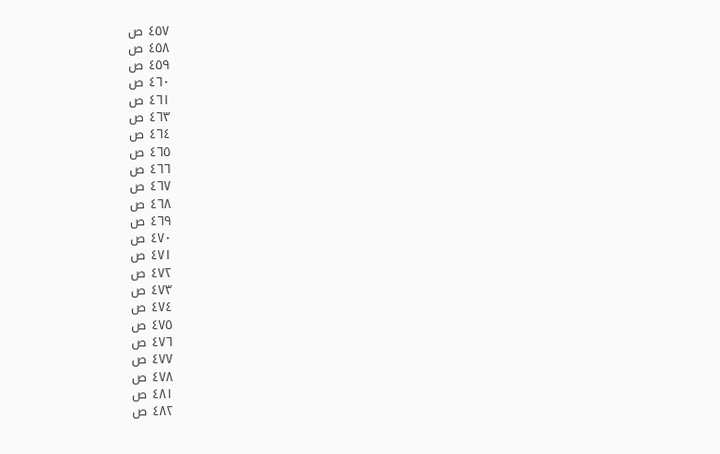٤٥٧ ص
٤٥٨ ص
٤٥٩ ص
٤٦٠ ص
٤٦١ ص
٤٦٣ ص
٤٦٤ ص
٤٦٥ ص
٤٦٦ ص
٤٦٧ ص
٤٦٨ ص
٤٦٩ ص
٤٧٠ ص
٤٧١ ص
٤٧٢ ص
٤٧٣ ص
٤٧٤ ص
٤٧٥ ص
٤٧٦ ص
٤٧٧ ص
٤٧٨ ص
٤٨١ ص
٤٨٢ ص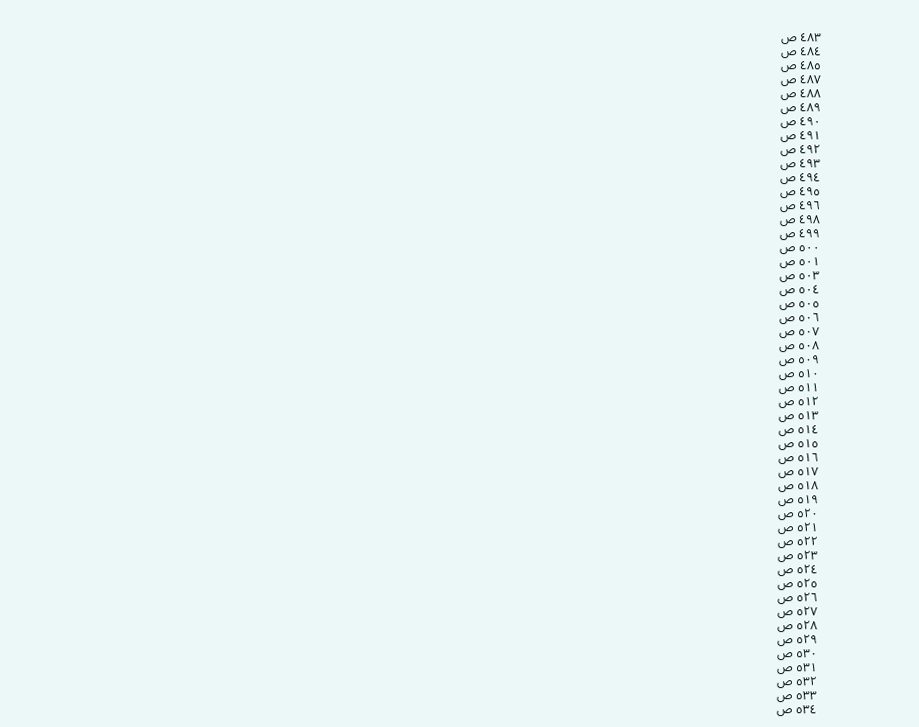٤٨٣ ص
٤٨٤ ص
٤٨٥ ص
٤٨٧ ص
٤٨٨ ص
٤٨٩ ص
٤٩٠ ص
٤٩١ ص
٤٩٢ ص
٤٩٣ ص
٤٩٤ ص
٤٩٥ ص
٤٩٦ ص
٤٩٨ ص
٤٩٩ ص
٥٠٠ ص
٥٠١ ص
٥٠٣ ص
٥٠٤ ص
٥٠٥ ص
٥٠٦ ص
٥٠٧ ص
٥٠٨ ص
٥٠٩ ص
٥١٠ ص
٥١١ ص
٥١٢ ص
٥١٣ ص
٥١٤ ص
٥١٥ ص
٥١٦ ص
٥١٧ ص
٥١٨ ص
٥١٩ ص
٥٢٠ ص
٥٢١ ص
٥٢٢ ص
٥٢٣ ص
٥٢٤ ص
٥٢٥ ص
٥٢٦ ص
٥٢٧ ص
٥٢٨ ص
٥٢٩ ص
٥٣٠ ص
٥٣١ ص
٥٣٢ ص
٥٣٣ ص
٥٣٤ ص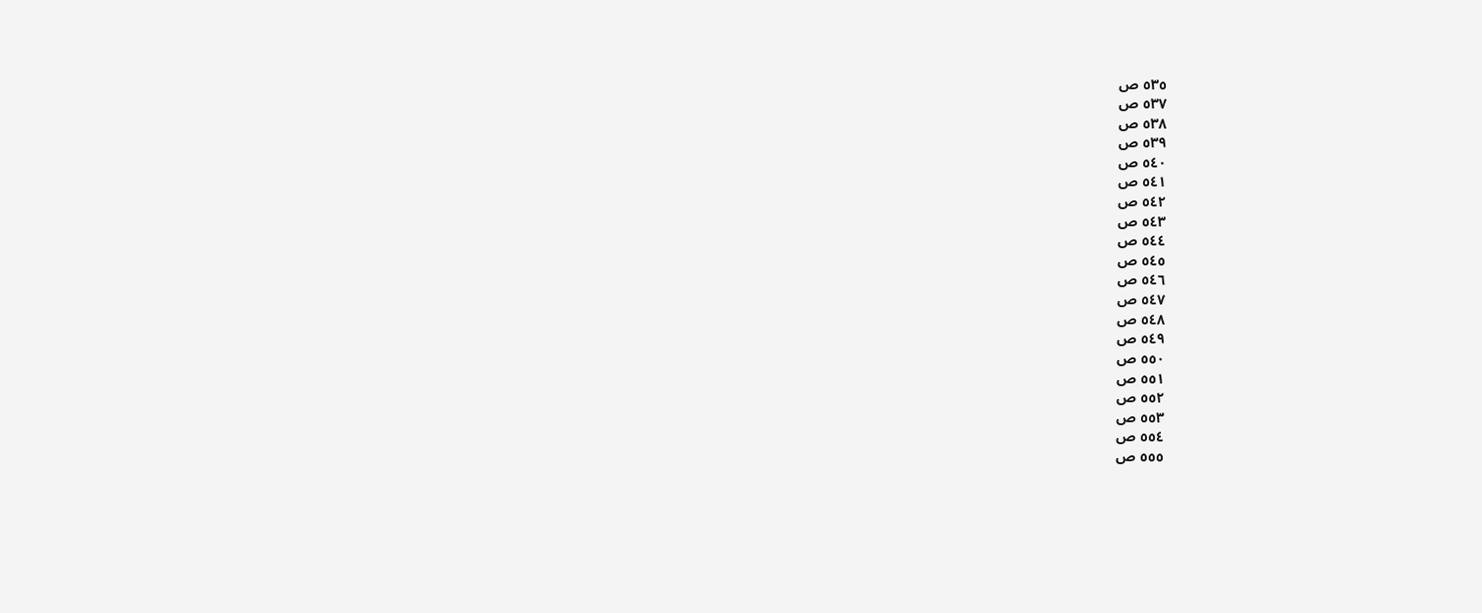٥٣٥ ص
٥٣٧ ص
٥٣٨ ص
٥٣٩ ص
٥٤٠ ص
٥٤١ ص
٥٤٢ ص
٥٤٣ ص
٥٤٤ ص
٥٤٥ ص
٥٤٦ ص
٥٤٧ ص
٥٤٨ ص
٥٤٩ ص
٥٥٠ ص
٥٥١ ص
٥٥٢ ص
٥٥٣ ص
٥٥٤ ص
٥٥٥ ص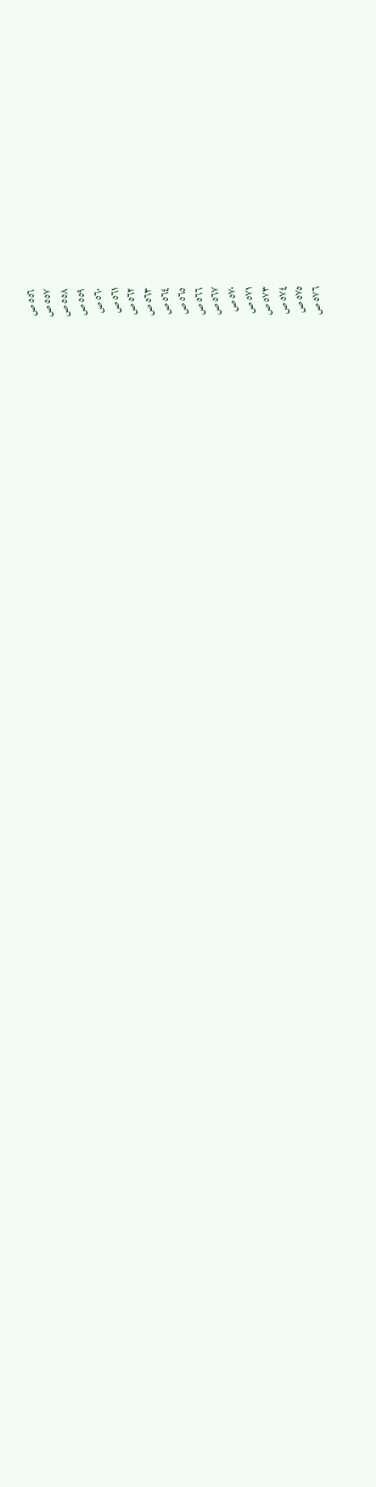٥٥٦ ص
٥٥٧ ص
٥٥٨ ص
٥٥٩ ص
٥٦٠ ص
٥٦١ ص
٥٦٢ ص
٥٦٣ ص
٥٦٤ ص
٥٦٥ ص
٥٦٦ ص
٥٦٧ ص
٥٧٠ ص
٥٧١ ص
٥٧٣ ص
٥٧٤ ص
٥٧٥ ص
٥٧٦ ص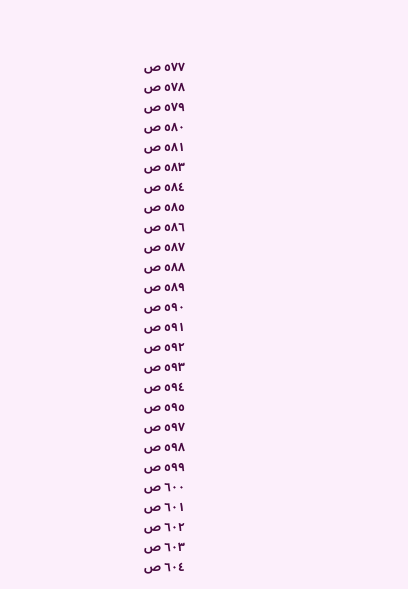٥٧٧ ص
٥٧٨ ص
٥٧٩ ص
٥٨٠ ص
٥٨١ ص
٥٨٣ ص
٥٨٤ ص
٥٨٥ ص
٥٨٦ ص
٥٨٧ ص
٥٨٨ ص
٥٨٩ ص
٥٩٠ ص
٥٩١ ص
٥٩٢ ص
٥٩٣ ص
٥٩٤ ص
٥٩٥ ص
٥٩٧ ص
٥٩٨ ص
٥٩٩ ص
٦٠٠ ص
٦٠١ ص
٦٠٢ ص
٦٠٣ ص
٦٠٤ ص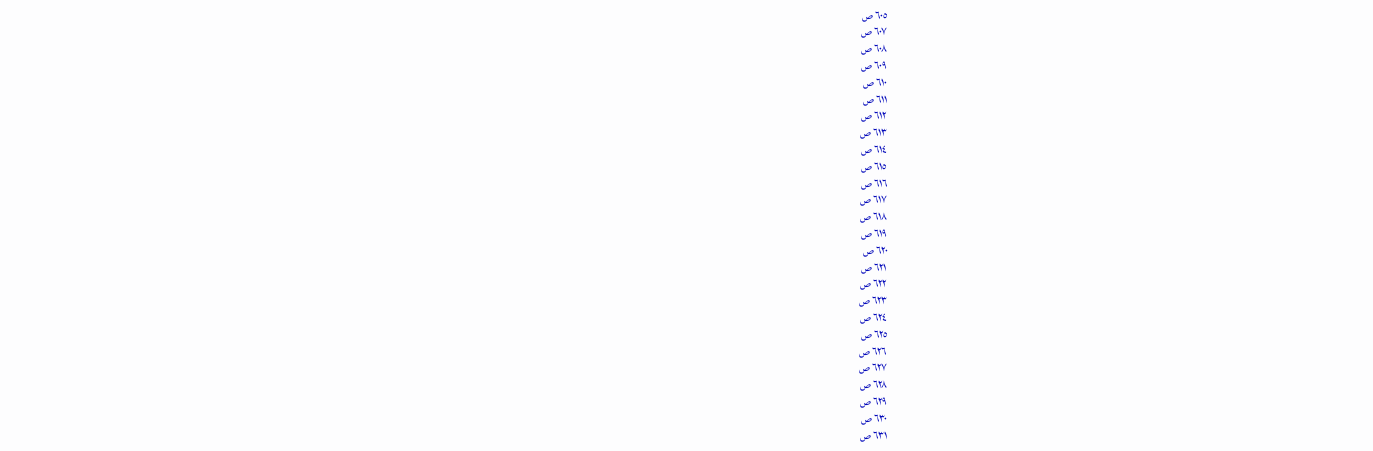٦٠٥ ص
٦٠٧ ص
٦٠٨ ص
٦٠٩ ص
٦١٠ ص
٦١١ ص
٦١٢ ص
٦١٣ ص
٦١٤ ص
٦١٥ ص
٦١٦ ص
٦١٧ ص
٦١٨ ص
٦١٩ ص
٦٢٠ ص
٦٢١ ص
٦٢٢ ص
٦٢٣ ص
٦٢٤ ص
٦٢٥ ص
٦٢٦ ص
٦٢٧ ص
٦٢٨ ص
٦٢٩ ص
٦٣٠ ص
٦٣١ ص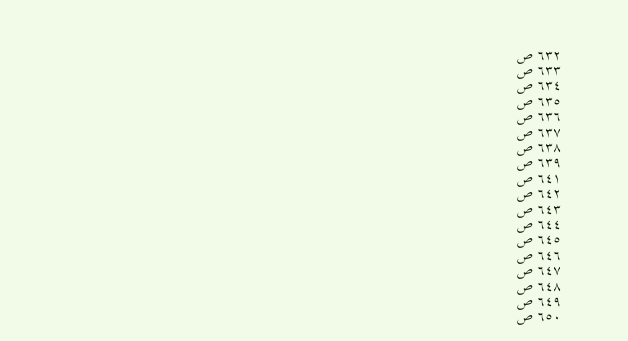٦٣٢ ص
٦٣٣ ص
٦٣٤ ص
٦٣٥ ص
٦٣٦ ص
٦٣٧ ص
٦٣٨ ص
٦٣٩ ص
٦٤١ ص
٦٤٢ ص
٦٤٣ ص
٦٤٤ ص
٦٤٥ ص
٦٤٦ ص
٦٤٧ ص
٦٤٨ ص
٦٤٩ ص
٦٥٠ ص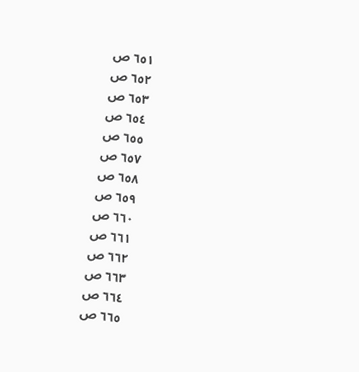٦٥١ ص
٦٥٢ ص
٦٥٣ ص
٦٥٤ ص
٦٥٥ ص
٦٥٧ ص
٦٥٨ ص
٦٥٩ ص
٦٦٠ ص
٦٦١ ص
٦٦٢ ص
٦٦٣ ص
٦٦٤ ص
٦٦٥ ص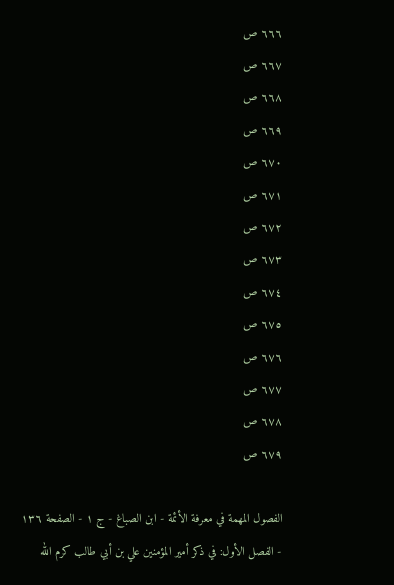٦٦٦ ص
٦٦٧ ص
٦٦٨ ص
٦٦٩ ص
٦٧٠ ص
٦٧١ ص
٦٧٢ ص
٦٧٣ ص
٦٧٤ ص
٦٧٥ ص
٦٧٦ ص
٦٧٧ ص
٦٧٨ ص
٦٧٩ ص

الفصول المهمة في معرفة الأئمة - ابن الصباغ - ج ١ - الصفحة ١٣٦ - الفصل الأول: في ذكر أمير المؤمنين علي بن أبي طالب كرم الله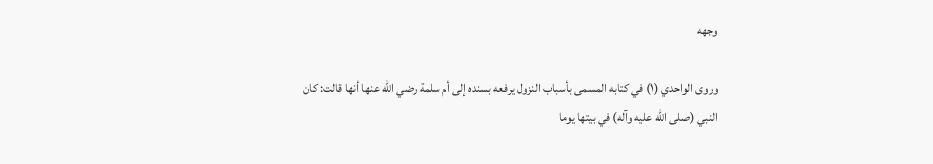وجهه

وروى الواحدي (١) في كتابه المسمى بأسباب النزول يرفعه بسنده إلى أم سلمة رضي الله عنها أنها قالت: كان النبي (صلى الله عليه وآله) في بيتها يوما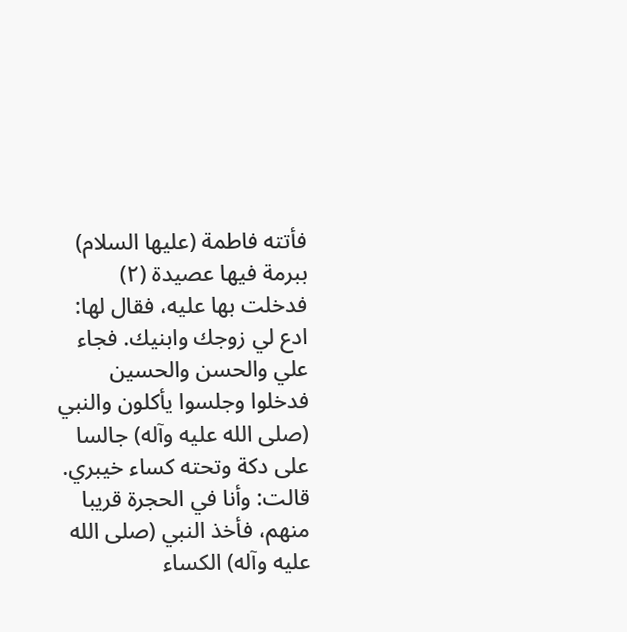فأتته فاطمة (عليها السلام) ببرمة فيها عصيدة (٢) فدخلت بها عليه، فقال لها: ادع لي زوجك وابنيك. فجاء علي والحسن والحسين فدخلوا وجلسوا يأكلون والنبي (صلى الله عليه وآله) جالسا على دكة وتحته كساء خيبري.
قالت: وأنا في الحجرة قريبا منهم، فأخذ النبي (صلى الله عليه وآله) الكساء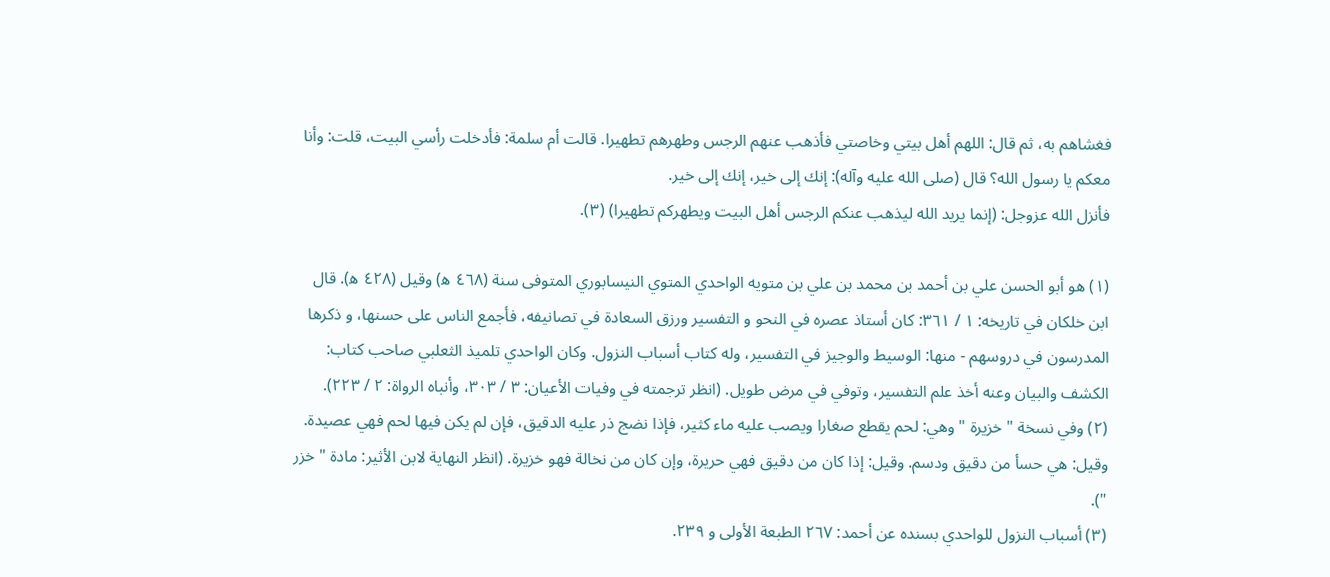فغشاهم به، ثم قال: اللهم أهل بيتي وخاصتي فأذهب عنهم الرجس وطهرهم تطهيرا. قالت أم سلمة: فأدخلت رأسي البيت، قلت: وأنا معكم يا رسول الله؟ قال (صلى الله عليه وآله): إنك إلى خير، إنك إلى خير.
فأنزل الله عزوجل: (إنما يريد الله ليذهب عنكم الرجس أهل البيت ويطهركم تطهيرا) (٣).

(١) هو أبو الحسن علي بن أحمد بن محمد بن علي بن متويه الواحدي المتوي النيسابوري المتوفى سنة (٤٦٨ ه‍) وقيل (٤٢٨ ه‍). قال ابن خلكان في تاريخه: ١ / ٣٦١: كان أستاذ عصره في النحو و التفسير ورزق السعادة في تصانيفه، فأجمع الناس على حسنها، و ذكرها المدرسون في دروسهم - منها: الوسيط والوجيز في التفسير، وله كتاب أسباب النزول. وكان الواحدي تلميذ الثعلبي صاحب كتاب: الكشف والبيان وعنه أخذ علم التفسير، وتوفي في مرض طويل. (انظر ترجمته في وفيات الأعيان: ٣ / ٣٠٣، وأنباه الرواة: ٢ / ٢٢٣).
(٢) وفي نسخة " خزيرة " وهي: لحم يقطع صغارا ويصب عليه ماء كثير، فإذا نضج ذر عليه الدقيق، فإن لم يكن فيها لحم فهي عصيدة. وقيل: هي حسأ من دقيق ودسم. وقيل: إذا كان من دقيق فهي حريرة، وإن كان من نخالة فهو خزيرة. (انظر النهاية لابن الأثير: مادة " خزر ").
(٣) أسباب النزول للواحدي بسنده عن أحمد: ٢٦٧ الطبعة الأولى و ٢٣٩.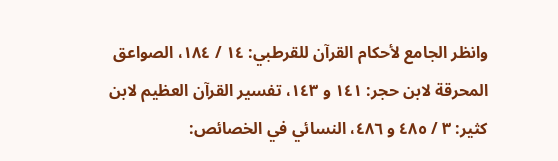وانظر الجامع لأحكام القرآن للقرطبي: ١٤ / ١٨٤، الصواعق المحرقة لابن حجر: ١٤١ و ١٤٣، تفسير القرآن العظيم لابن كثير: ٣ / ٤٨٥ و ٤٨٦، النسائي في الخصائص: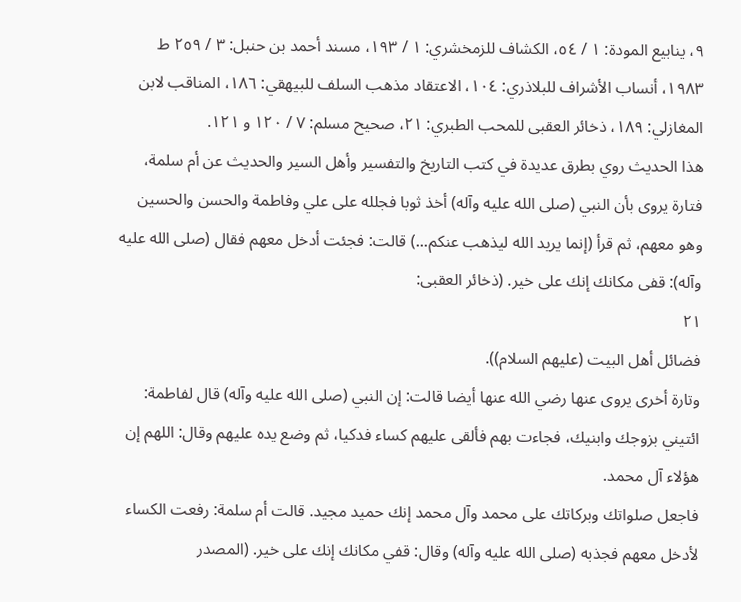٩، ينابيع المودة: ١ / ٥٤، الكشاف للزمخشري: ١ / ١٩٣، مسند أحمد بن حنبل: ٣ / ٢٥٩ ط ١٩٨٣، أنساب الأشراف للبلاذري: ١٠٤، الاعتقاد مذهب السلف للبيهقي: ١٨٦، المناقب لابن المغازلي: ١٨٩، ذخائر العقبى للمحب الطبري: ٢١، صحيح مسلم: ٧ / ١٢٠ و ١٢١.
هذا الحديث روي بطرق عديدة في كتب التاريخ والتفسير وأهل السير والحديث عن أم سلمة، فتارة يروى بأن النبي (صلى الله عليه وآله) أخذ ثوبا فجلله على علي وفاطمة والحسن والحسين وهو معهم، ثم قرأ (إنما يريد الله ليذهب عنكم...) قالت: فجئت أدخل معهم فقال (صلى الله عليه وآله): قفى مكانك إنك على خير. (ذخائر العقبى:
٢١
فضائل أهل البيت (عليهم السلام)).
وتارة أخرى يروى عنها رضي الله عنها أيضا قالت: إن النبي (صلى الله عليه وآله) قال لفاطمة: ائتيني بزوجك وابنيك، فجاءت بهم فألقى عليهم كساء فدكيا، ثم وضع يده عليهم وقال: اللهم إن هؤلاء آل محمد.
فاجعل صلواتك وبركاتك على محمد وآل محمد إنك حميد مجيد. قالت أم سلمة: رفعت الكساء لأدخل معهم فجذبه (صلى الله عليه وآله) وقال: قفي مكانك إنك على خير. (المصدر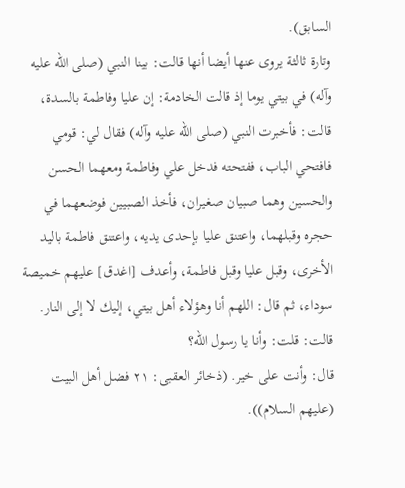السابق).
وتارة ثالثة يروى عنها أيضا أنها قالت: بينا النبي (صلى الله عليه وآله) في بيتي يوما إذ قالت الخادمة: إن عليا وفاطمة بالسدة، قالت: فأخبرت النبي (صلى الله عليه وآله) فقال لي: قومي فافتحي الباب، ففتحته فدخل علي وفاطمة ومعهما الحسن والحسين وهما صبيان صغيران، فأخذ الصبيين فوضعهما في حجره وقبلهما، واعتنق عليا بإحدى يديه، واعتنق فاطمة باليد الأخرى، وقبل عليا وقبل فاطمة، وأعدف [اغدق] عليهم خميصة سوداء، ثم قال: اللهم أنا وهؤلاء أهل بيتي، إليك لا إلى النار. قالت: قلت: وأنا يا رسول الله؟
قال: وأنت على خير. (ذخائر العقبى: ٢١ فضل أهل البيت (عليهم السلام)).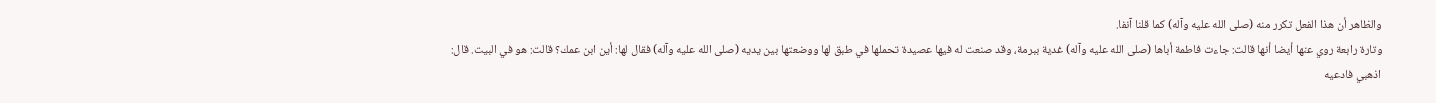والظاهر أن هذا الفعل تكرر منه (صلى الله عليه وآله) كما قلنا آنفا.
وتارة رابعة روي عنها أيضا أنها قالت: جاءت فاطمة أباها (صلى الله عليه وآله) غدية ببرمة، وقد صنعت له فيها عصيدة تحملها في طبق لها ووضعتها بين يديه (صلى الله عليه وآله) فقال لها: أين ابن عمك؟ قالت: هو في البيت. قال:
اذهبي فادعيه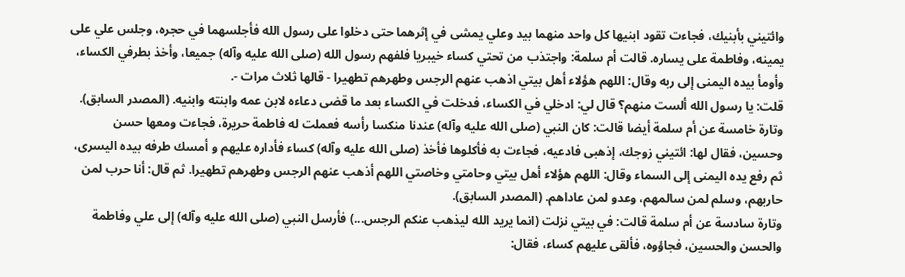وائتيني بأبنيك، فجاءت تقود ابنيها كل واحد منهما بيد وعلي يمشى في إثرهما حتى دخلوا على رسول الله فأجلسهما في حجره، وجلس علي على يمينه، وفاطمة على يساره. قالت أم سلمة: واجتذب من تحتي كساء خيبريا فلفهم رسول الله (صلى الله عليه وآله) جميعا، وأخذ بطرفي الكساء، وأومأ بيده اليمنى إلى ربه وقال: اللهم هؤلاء أهل بيتي اذهب عنهم الرجس وطهرهم تطهيرا - قالها ثلاث مرات -.
قلت: يا رسول الله ألست منهم؟ قال لي: ادخلي في الكساء، فدخلت في الكساء بعد ما قضى دعاءه لابن عمه وابنته وابنيه. (المصدر السابق).
وتارة خامسة عن أم سلمة أيضا قالت: كان النبي (صلى الله عليه وآله) عندنا منكسا رأسه فعملت له فاطمة حريرة، فجاءت ومعها حسن وحسين، فقال لها: ائتيني زوجك، إذهبى فادعيه، فجاءت به فأكلوها فأخذ (صلى الله عليه وآله) كساء فأداره عليهم و أمسك طرفه بيده اليسرى، ثم رفع يده اليمنى إلى السماء وقال: اللهم هؤلاء أهل بيتي وحامتي وخاصتي اللهم أذهب عنهم الرجس وطهرهم تطهيرا. ثم قال: أنا حرب لمن حاربهم، وسلم لمن سالمهم، وعدو لمن عاداهم. (المصدر السابق).
وتارة سادسة عن أم سلمة قالت: في بيتي نزلت (انما يريد الله ليذهب عنكم الرجس...) فأرسل النبي (صلى الله عليه وآله) إلى علي وفاطمة والحسن والحسين، فجاؤوه، فألقى عليهم كساء، فقال: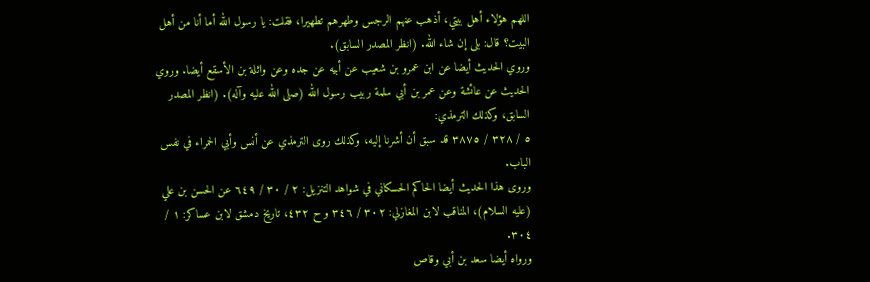اللهم هؤلاء أهل بيتي، أذهب عنهم الرجس وطهرهم تطهيرا، فقلت: يا رسول الله أما أنا من أهل البيت؟ قال: بلى إن شاء الله. (انظر المصدر السابق).
وروي الحديث أيضا عن ابن عمرو بن شعيب عن أبيه عن جده وعن واثلة بن الأسقع أيضا. وروي الحديث عن عائشة وعن عمر بن أبي سلمة ربيب رسول الله (صلى الله عليه وآله). (انظر المصدر السابق، وكذلك الترمذي:
٥ / ٣٢٨ / ٣٨٧٥ قد سبق أن أشرنا إليه، وكذلك روى الترمذي عن أنس وأبي الحمراء في نفس الباب.
وروى هذا الحديث أيضا الحاكم الحسكاني في شواهد التنزيل: ٢ / ٣٠ / ٦٤٩ عن الحسن بن علي (عليه السلام)، المناقب لابن المغازلي: ٣٠٢ / ٣٤٦ و ح ٤٣٢، تاريخ دمشق لابن عساكر: ١ / ٣٠٤.
ورواه أيضا سعد بن أبي وقاص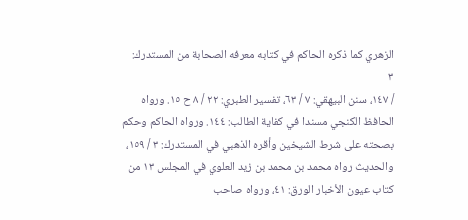الزهري كما ذكره الحاكم في كتابه معرفه الصحابة من المستدرك:
٣
/ ١٤٧، سنن البيهقي: ٧ / ٦٣، تفسير الطبري: ٢٢ / ٨ ح ١٥. ورواه الحافظ الكنجي مسندا في كفاية الطالب: ١٤٤. ورواه الحاكم وحكم بصحته على شرط الشيخين وأقره الذهبي في المستدرك: ٣ / ١٥٩، والحديث رواه محمد بن محمد بن زيد العلوي في المجلس ١٣ من كتاب عيون الأخبار الورق: ٤١، ورواه صاحب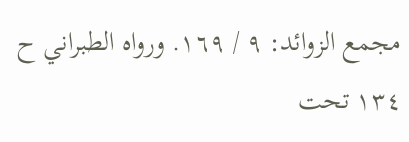مجمع الزوائد: ٩ / ١٦٩. ورواه الطبراني ح ١٣٤ تحت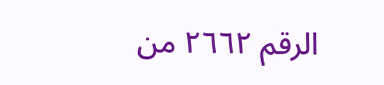الرقم ٢٦٦٢ من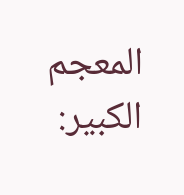المعجم الكبير: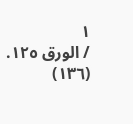١
/ الورق ١٢٥.
(١٣٦)